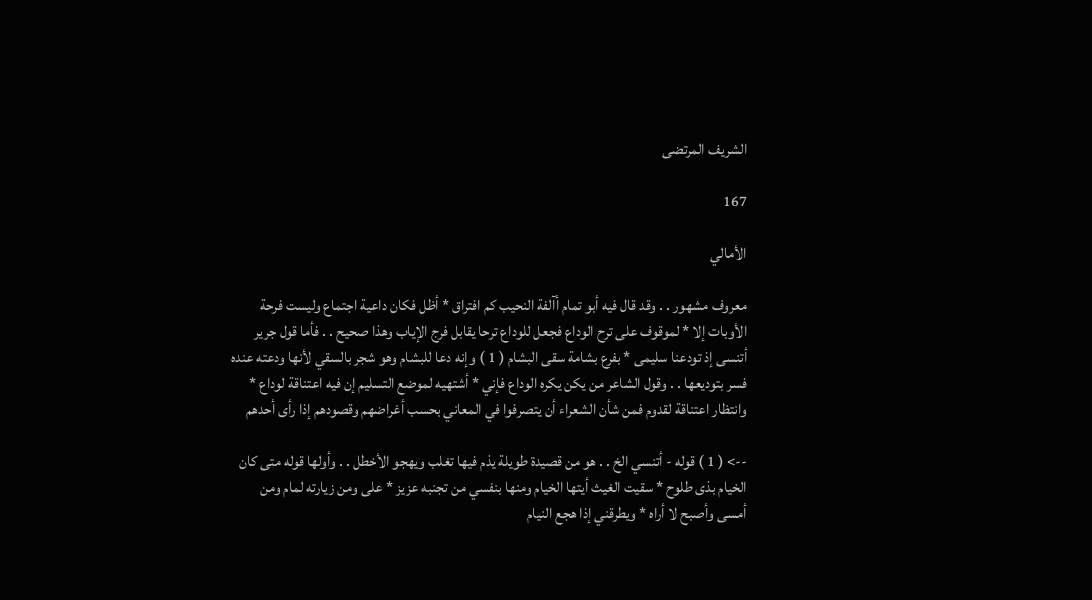الشريف المرتضى

167

الأمالي

معروف مشهور . . وقد قال فيه أبو تمام أآلفة النحيب كم افتراق * أظل فكان داعية اجتماع وليست فرحة الأوبات إلا * لموقوف على ترح الوداع فجعل للوداع ترحا يقابل فرج الإياب وهذا صحيح . . فأما قول جرير أتنسى إذ تودعنا سليمى * بفرع بشامة سقى البشام ( 1 ) وإنه دعا للبشام وهو شجر بالسقي لأنها ودعته عنده فسر بتوديعها . . وقول الشاعر من يكن يكره الوداع فإني * أشتهيه لموضع التسليم إن فيه اعتناقة لوداع * وانتظار اعتناقة لقدوم فمن شأن الشعراء أن يتصرفوا في المعاني بحسب أغراضهم وقصودهم إذا رأى أحدهم

--> ( 1 ) قوله - أتنسي الخ . . هو من قصيدة طويلة يذم فيها تغلب ويهجو الأخطل . . وأولها قوله متى كان الخيام بذى طلوح * سقيت الغيث أيتها الخيام ومنها بنفسي من تجنبه عزيز * على ومن زيارته لمام ومن أمسى وأصبح لا أراه * ويطرقني إذا هجع النيام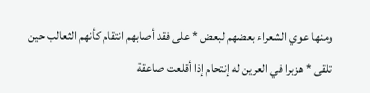ومنها عوي الشعراء بعضهم لبعض * على فقد أصابهم انتقام كأنهم الثعالب حين تلقى * هزبرا في العرين له إنتحام إذا أقلعت صاعقة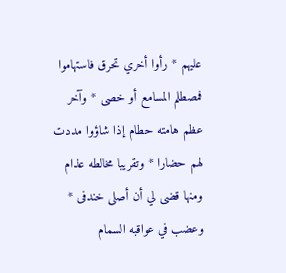عليهم * رأوا أخري تحرق فاستهاموا فمصطلم المسامع أو خصى * وآخر عظم هامته حطام إذا شاؤوا مددت لهم حضارا * وتقريبا مخالطه عذام ومنها قضى لي أن أصلى خندفى * وعضب في عواقبه السمام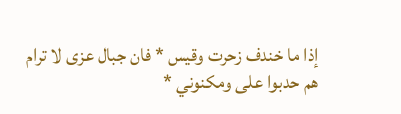إذا ما خندف زحرت وقيس * فان جبال عزى لا ترام هم حدبوا على ومكنوني *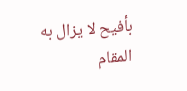بأفيح لا يزال به المقام